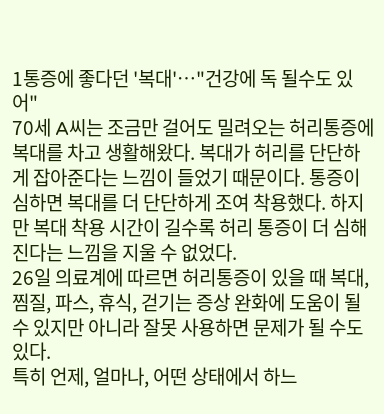1통증에 좋다던 '복대'…"건강에 독 될수도 있어"
70세 A씨는 조금만 걸어도 밀려오는 허리통증에 복대를 차고 생활해왔다. 복대가 허리를 단단하게 잡아준다는 느낌이 들었기 때문이다. 통증이 심하면 복대를 더 단단하게 조여 착용했다. 하지만 복대 착용 시간이 길수록 허리 통증이 더 심해진다는 느낌을 지울 수 없었다.
26일 의료계에 따르면 허리통증이 있을 때 복대, 찜질, 파스, 휴식, 걷기는 증상 완화에 도움이 될 수 있지만 아니라 잘못 사용하면 문제가 될 수도 있다.
특히 언제, 얼마나, 어떤 상태에서 하느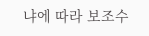냐에 따라 보조수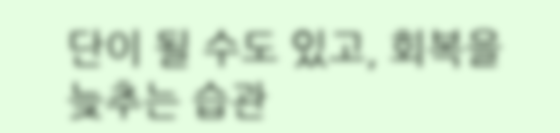단이 될 수도 있고, 회복을 늦추는 습관